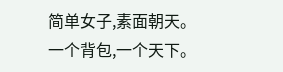简单女子,素面朝天。
一个背包,一个天下。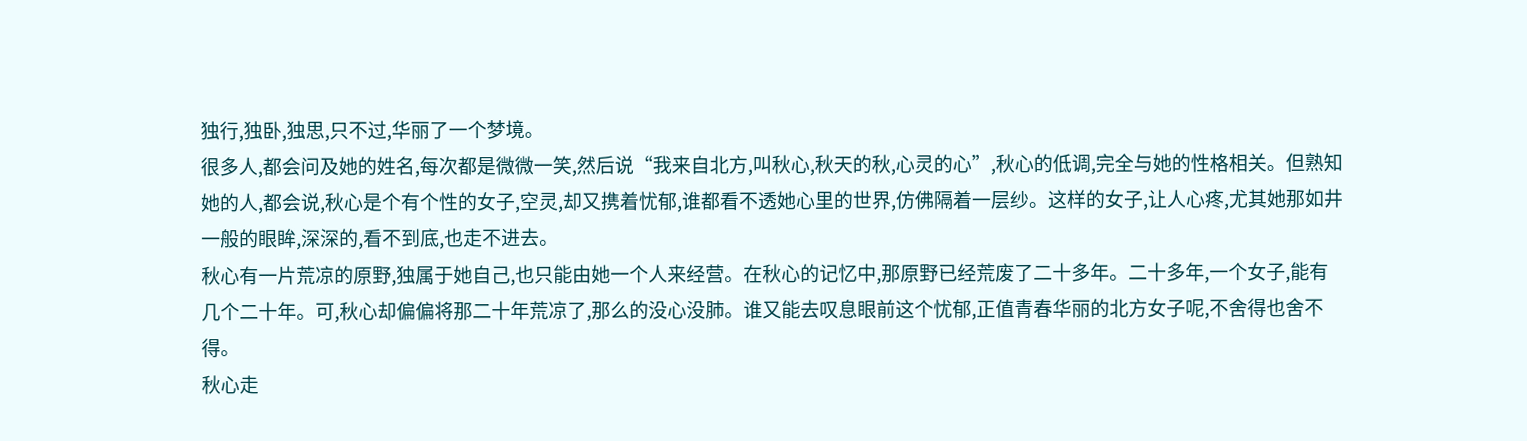独行,独卧,独思,只不过,华丽了一个梦境。
很多人,都会问及她的姓名,每次都是微微一笑,然后说“我来自北方,叫秋心,秋天的秋,心灵的心”,秋心的低调,完全与她的性格相关。但熟知她的人,都会说,秋心是个有个性的女子,空灵,却又携着忧郁,谁都看不透她心里的世界,仿佛隔着一层纱。这样的女子,让人心疼,尤其她那如井一般的眼眸,深深的,看不到底,也走不进去。
秋心有一片荒凉的原野,独属于她自己,也只能由她一个人来经营。在秋心的记忆中,那原野已经荒废了二十多年。二十多年,一个女子,能有几个二十年。可,秋心却偏偏将那二十年荒凉了,那么的没心没肺。谁又能去叹息眼前这个忧郁,正值青春华丽的北方女子呢,不舍得也舍不得。
秋心走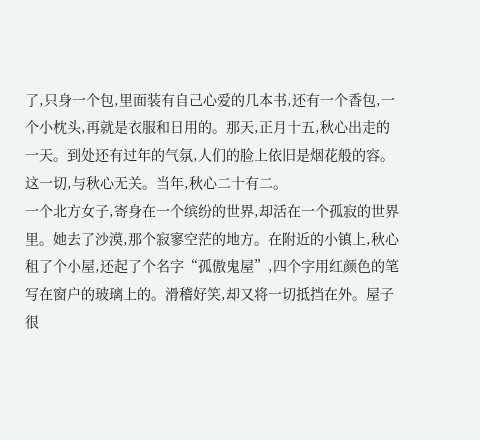了,只身一个包,里面装有自己心爱的几本书,还有一个香包,一个小枕头,再就是衣服和日用的。那天,正月十五,秋心出走的一天。到处还有过年的气氛,人们的脸上依旧是烟花般的容。这一切,与秋心无关。当年,秋心二十有二。
一个北方女子,寄身在一个缤纷的世界,却活在一个孤寂的世界里。她去了沙漠,那个寂寥空茫的地方。在附近的小镇上,秋心租了个小屋,还起了个名字“孤傲鬼屋”,四个字用红颜色的笔写在窗户的玻璃上的。滑稽好笑,却又将一切抵挡在外。屋子很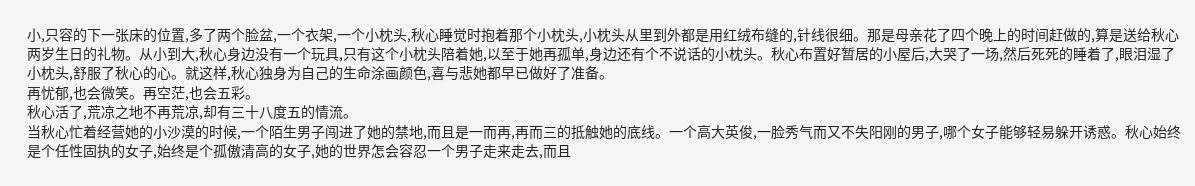小,只容的下一张床的位置,多了两个脸盆,一个衣架,一个小枕头,秋心睡觉时抱着那个小枕头,小枕头从里到外都是用红绒布缝的,针线很细。那是母亲花了四个晚上的时间赶做的,算是送给秋心两岁生日的礼物。从小到大,秋心身边没有一个玩具,只有这个小枕头陪着她,以至于她再孤单,身边还有个不说话的小枕头。秋心布置好暂居的小屋后,大哭了一场,然后死死的睡着了,眼泪湿了小枕头,舒服了秋心的心。就这样,秋心独身为自己的生命涂画颜色,喜与悲她都早已做好了准备。
再忧郁,也会微笑。再空茫,也会五彩。
秋心活了,荒凉之地不再荒凉,却有三十八度五的情流。
当秋心忙着经营她的小沙漠的时候,一个陌生男子闯进了她的禁地,而且是一而再,再而三的抵触她的底线。一个高大英俊,一脸秀气而又不失阳刚的男子,哪个女子能够轻易躲开诱惑。秋心始终是个任性固执的女子,始终是个孤傲清高的女子,她的世界怎会容忍一个男子走来走去,而且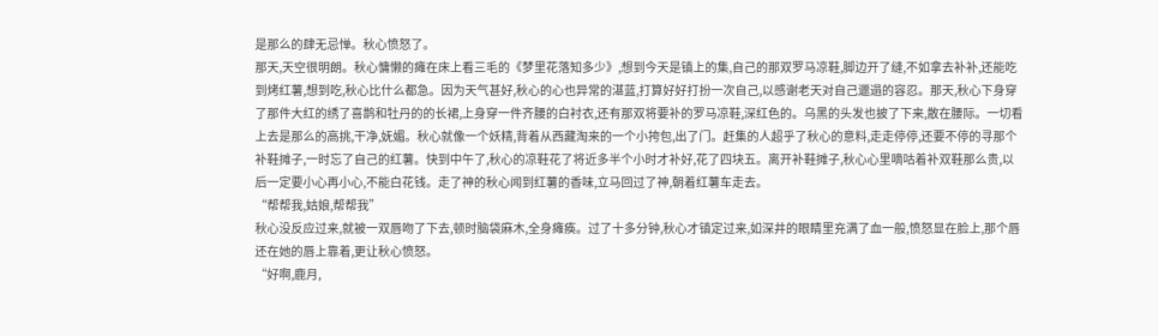是那么的肆无忌惮。秋心愤怒了。
那天,天空很明朗。秋心慵懒的瘫在床上看三毛的《梦里花落知多少》,想到今天是镇上的集,自己的那双罗马凉鞋,脚边开了缝,不如拿去补补,还能吃到烤红薯,想到吃,秋心比什么都急。因为天气甚好,秋心的心也异常的湛蓝,打算好好打扮一次自己,以感谢老天对自己邋遢的容忍。那天,秋心下身穿了那件大红的绣了喜鹊和牡丹的的长裙,上身穿一件齐腰的白衬衣,还有那双将要补的罗马凉鞋,深红色的。乌黑的头发也披了下来,散在腰际。一切看上去是那么的高挑,干净,妩媚。秋心就像一个妖精,背着从西藏淘来的一个小挎包,出了门。赶集的人超乎了秋心的意料,走走停停,还要不停的寻那个补鞋摊子,一时忘了自己的红薯。快到中午了,秋心的凉鞋花了将近多半个小时才补好,花了四块五。离开补鞋摊子,秋心心里嘀咕着补双鞋那么贵,以后一定要小心再小心,不能白花钱。走了神的秋心闻到红薯的香味,立马回过了神,朝着红薯车走去。
“帮帮我,姑娘,帮帮我”
秋心没反应过来,就被一双唇吻了下去,顿时脑袋麻木,全身瘫痪。过了十多分钟,秋心才镇定过来,如深井的眼睛里充满了血一般,愤怒显在脸上,那个唇还在她的唇上靠着,更让秋心愤怒。
“好啊,鹿月,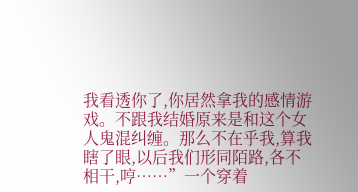我看透你了,你居然拿我的感情游戏。不跟我结婚原来是和这个女人鬼混纠缠。那么不在乎我,算我瞎了眼,以后我们形同陌路,各不相干,哼……”一个穿着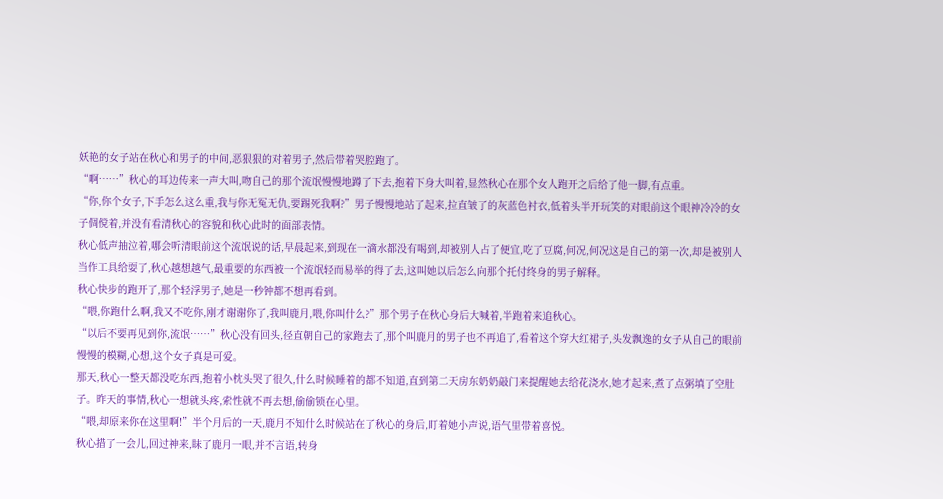妖艳的女子站在秋心和男子的中间,恶狠狠的对着男子,然后带着哭腔跑了。
“啊……”秋心的耳边传来一声大叫,吻自己的那个流氓慢慢地蹲了下去,抱着下身大叫着,显然秋心在那个女人跑开之后给了他一脚,有点重。
“你,你个女子,下手怎么这么重,我与你无冤无仇,要踢死我啊?”男子慢慢地站了起来,拉直皱了的灰蓝色衬衣,低着头半开玩笑的对眼前这个眼神冷冷的女子倜傥着,并没有看清秋心的容貌和秋心此时的面部表情。
秋心低声抽泣着,哪会听清眼前这个流氓说的话,早晨起来,到现在一滴水都没有喝到,却被别人占了便宜,吃了豆腐,何况,何况这是自己的第一次,却是被别人当作工具给耍了,秋心越想越气,最重要的东西被一个流氓轻而易举的得了去,这叫她以后怎么向那个托付终身的男子解释。
秋心快步的跑开了,那个轻浮男子,她是一秒钟都不想再看到。
“喂,你跑什么啊,我又不吃你,刚才谢谢你了,我叫鹿月,喂,你叫什么?”那个男子在秋心身后大喊着,半跑着来追秋心。
“以后不要再见到你,流氓……”秋心没有回头,径直朝自己的家跑去了,那个叫鹿月的男子也不再追了,看着这个穿大红裙子,头发飘逸的女子从自己的眼前慢慢的模糊,心想,这个女子真是可爱。
那天,秋心一整天都没吃东西,抱着小枕头哭了很久,什么时候睡着的都不知道,直到第二天房东奶奶敲门来提醒她去给花浇水,她才起来,煮了点粥填了空肚子。昨天的事情,秋心一想就头疼,索性就不再去想,偷偷锁在心里。
“喂,却原来你在这里啊!”半个月后的一天,鹿月不知什么时候站在了秋心的身后,盯着她小声说,语气里带着喜悦。
秋心措了一会儿,回过神来,眜了鹿月一眼,并不言语,转身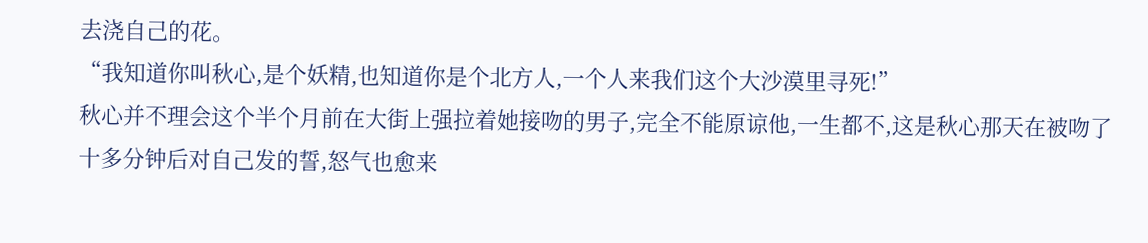去浇自己的花。
“我知道你叫秋心,是个妖精,也知道你是个北方人,一个人来我们这个大沙漠里寻死!”
秋心并不理会这个半个月前在大街上强拉着她接吻的男子,完全不能原谅他,一生都不,这是秋心那天在被吻了十多分钟后对自己发的誓,怒气也愈来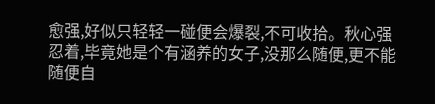愈强,好似只轻轻一碰便会爆裂,不可收拾。秋心强忍着,毕竟她是个有涵养的女子,没那么随便,更不能随便自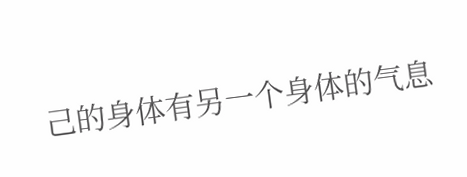己的身体有另一个身体的气息